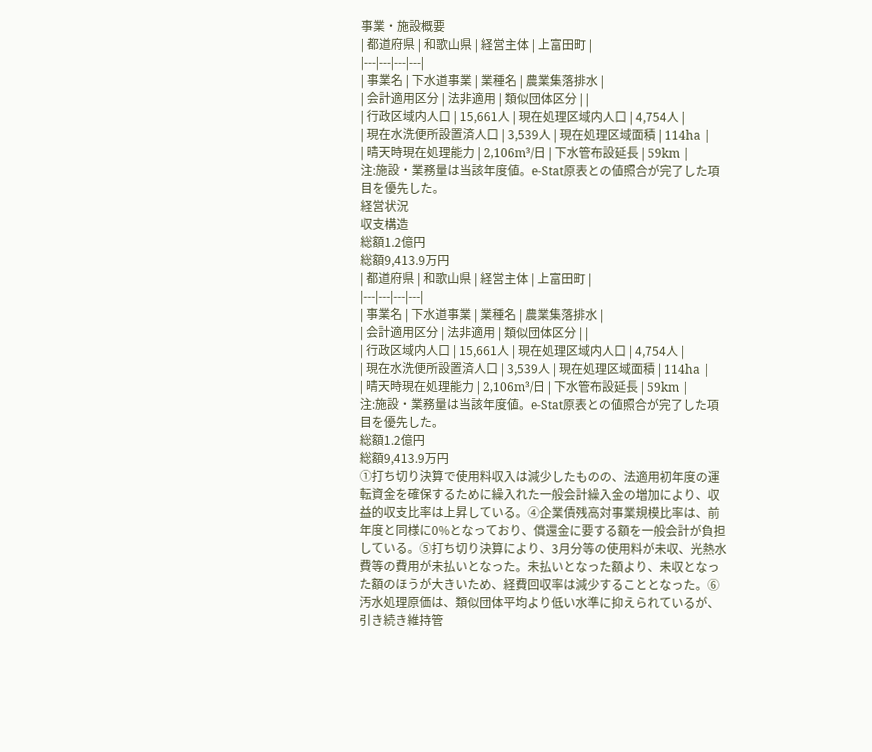事業・施設概要
| 都道府県 | 和歌山県 | 経営主体 | 上富田町 |
|---|---|---|---|
| 事業名 | 下水道事業 | 業種名 | 農業集落排水 |
| 会計適用区分 | 法非適用 | 類似団体区分 | |
| 行政区域内人口 | 15,661人 | 現在処理区域内人口 | 4,754人 |
| 現在水洗便所設置済人口 | 3,539人 | 現在処理区域面積 | 114ha |
| 晴天時現在処理能力 | 2,106m³/日 | 下水管布設延長 | 59km |
注:施設・業務量は当該年度値。e-Stat原表との値照合が完了した項目を優先した。
経営状況
収支構造
総額1.2億円
総額9,413.9万円
| 都道府県 | 和歌山県 | 経営主体 | 上富田町 |
|---|---|---|---|
| 事業名 | 下水道事業 | 業種名 | 農業集落排水 |
| 会計適用区分 | 法非適用 | 類似団体区分 | |
| 行政区域内人口 | 15,661人 | 現在処理区域内人口 | 4,754人 |
| 現在水洗便所設置済人口 | 3,539人 | 現在処理区域面積 | 114ha |
| 晴天時現在処理能力 | 2,106m³/日 | 下水管布設延長 | 59km |
注:施設・業務量は当該年度値。e-Stat原表との値照合が完了した項目を優先した。
総額1.2億円
総額9,413.9万円
①打ち切り決算で使用料収入は減少したものの、法適用初年度の運転資金を確保するために繰入れた一般会計繰入金の増加により、収益的収支比率は上昇している。④企業債残高対事業規模比率は、前年度と同様に0%となっており、償還金に要する額を一般会計が負担している。⑤打ち切り決算により、3月分等の使用料が未収、光熱水費等の費用が未払いとなった。未払いとなった額より、未収となった額のほうが大きいため、経費回収率は減少することとなった。⑥汚水処理原価は、類似団体平均より低い水準に抑えられているが、引き続き維持管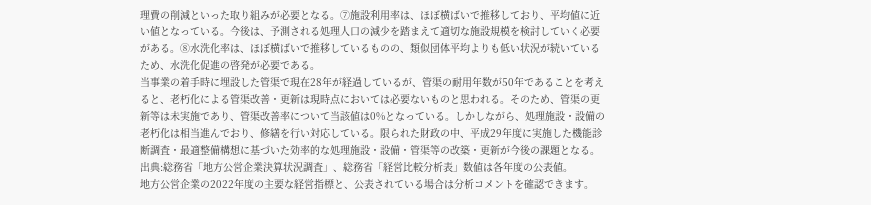理費の削減といった取り組みが必要となる。⑦施設利用率は、ほぼ横ばいで推移しており、平均値に近い値となっている。今後は、予測される処理人口の減少を踏まえて適切な施設規模を検討していく必要がある。⑧水洗化率は、ほぼ横ばいで推移しているものの、類似団体平均よりも低い状況が続いているため、水洗化促進の啓発が必要である。
当事業の着手時に埋設した管渠で現在28年が経過しているが、管渠の耐用年数が50年であることを考えると、老朽化による管渠改善・更新は現時点においては必要ないものと思われる。そのため、管渠の更新等は未実施であり、管渠改善率について当該値は0%となっている。しかしながら、処理施設・設備の老朽化は相当進んでおり、修繕を行い対応している。限られた財政の中、平成29年度に実施した機能診断調査・最適整備構想に基づいた効率的な処理施設・設備・管渠等の改築・更新が今後の課題となる。
出典:総務省「地方公営企業決算状況調査」、総務省「経営比較分析表」数値は各年度の公表値。
地方公営企業の2022年度の主要な経営指標と、公表されている場合は分析コメントを確認できます。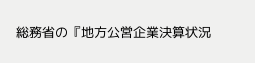総務省の『地方公営企業決算状況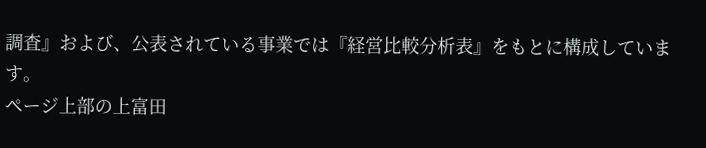調査』および、公表されている事業では『経営比較分析表』をもとに構成しています。
ページ上部の上富田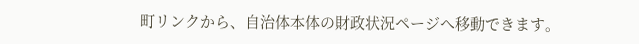町リンクから、自治体本体の財政状況ページへ移動できます。